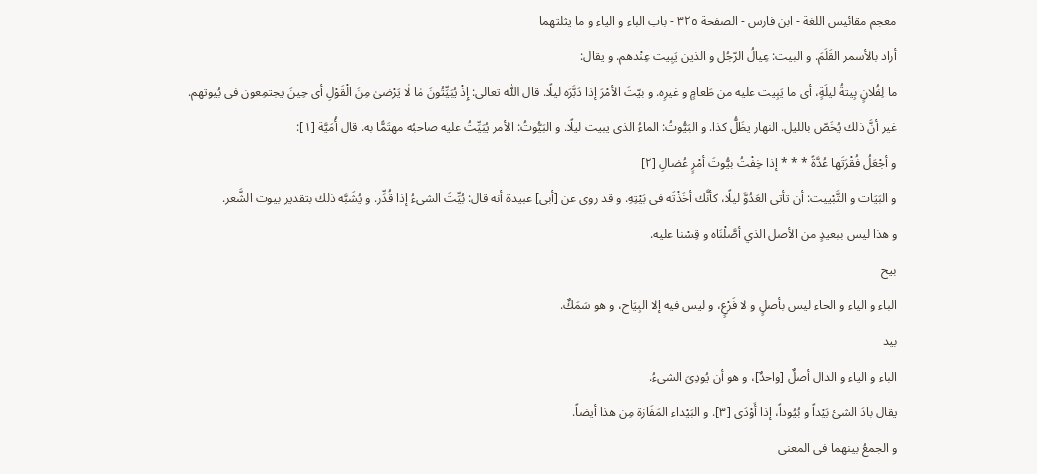معجم مقائيس اللغة - ابن فارس - الصفحة ٣٢٥ - باب الباء و الياء و ما يثلتهما
أراد بالأسمر القَلَمَ. و البيت: عِيالُ الرّجُل و الذين يَبِيت عِنْدهم. و يقال:
ما لِفُلانٍ بِيتةُ ليلَةٍ، أى ما يَبِيت عليه من طَعامٍ و غيرِه. و بيّتَ الأمْرَ إذا دَبَّرَه ليلًا. قال اللّٰه تعالى: إِذْ يُبَيِّتُونَ مٰا لٰا يَرْضىٰ مِنَ الْقَوْلِ أى حِينَ يجتمِعون فى بُيوتهم. غير أنَّ ذلك يُخَصّ بالليل. النهار يظَلُّ كذا. و البَيُّوتُ: الماءُ الذى يبيت ليلًا. و البَيُّوتُ: الأمر يُبَيِّتُ عليه صاحبُه مهتَمًّا به. قال أُمَيَّة [١]:
و أجْعَلُ فُقْرَتَها عُدَّةً * * * إذا خِفْتُ بيُّوتَ أمْرٍ عُضالِ [٢]
و البَيَات و التَّبْييت: أن تأتى العَدُوَّ ليلًا، كأنَّك أخَذْتَه فى بَيْتِهِ. و قد روى عن [أبى] عبيدة أنه قال: بُيِّتَ الشىءُ إذا قُدِّر. و يُشَبَّه ذلك بتقدير بيوت الشَّعر.
و هذا ليس ببعيدٍ من الأصل الذي أصَّلْنَاه و قِسْنا عليه.
بيح
الباء و الياء و الحاء ليس بأصلٍ و لا فَرْعٍ، و ليس فيه إلا البِيَاح، و هو سَمَكٌ.
بيد
الباء و الياء و الدال أصلٌ [واحدٌ]، و هو أن يُودِىَ الشىءُ.
يقال بادَ الشئ بَيْداً و بُيُوداً، إذا أَوْدَى [٣]. و البَيْداء المَفَازة مِن هذا أيضاً.
و الجمعُ بينهما فى المعنى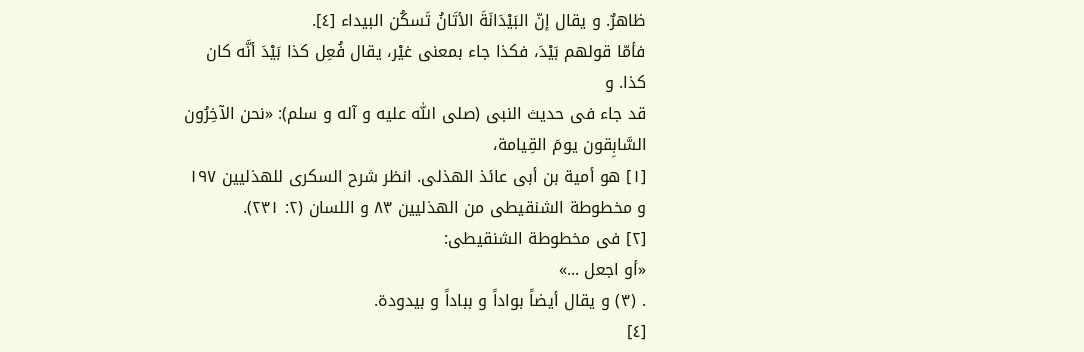ظاهرٌ. و يقال إنّ البَيْدَانَةَ الأتَانُ تَسكُن البيداء [٤].
فأمّا قولهم بَيْدَ، فكذا جاء بمعنى غيْر، يقال فُعِل كذا بَيْدَ أنَّه كان كذا. و
قد جاء فى حديث النبى (صلى اللّٰه عليه و آله و سلم): «نحن الآخِرُون السَّابِقون يومَ القِيامة،
[١] هو أمية بن أبى عائذ الهذلى. انظر شرح السكرى للهذليين ١٩٧ و مخطوطة الشنقيطى من الهذليين ٨٣ و اللسان (٢: ٢٣١).
[٢] فى مخطوطة الشنقيطى:
«أو اجعل ...»
. (٣) و يقال أيضاً بواداً و بباداً و بيدودة.
[٤]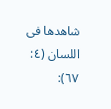شاهدها فى اللسان (٤: ٦٧):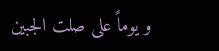و يوماً على صلت الجبين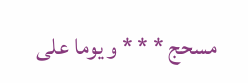مسحج * * * و يوما على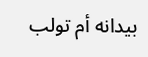بيدانه أم تولب